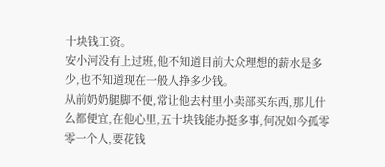十块钱工资。
安小河没有上过班,他不知道目前大众理想的薪水是多少,也不知道现在一般人挣多少钱。
从前奶奶腿脚不便,常让他去村里小卖部买东西,那儿什么都便宜,在他心里,五十块钱能办挺多事,何况如今孤零零一个人,要花钱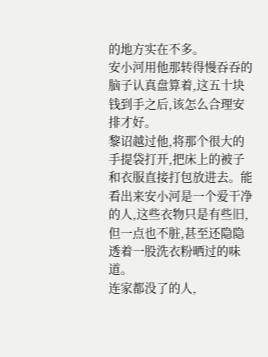的地方实在不多。
安小河用他那转得慢吞吞的脑子认真盘算着,这五十块钱到手之后,该怎么合理安排才好。
黎诏越过他,将那个很大的手提袋打开,把床上的被子和衣服直接打包放进去。能看出来安小河是一个爱干净的人,这些衣物只是有些旧,但一点也不脏,甚至还隐隐透着一股洗衣粉晒过的味道。
连家都没了的人,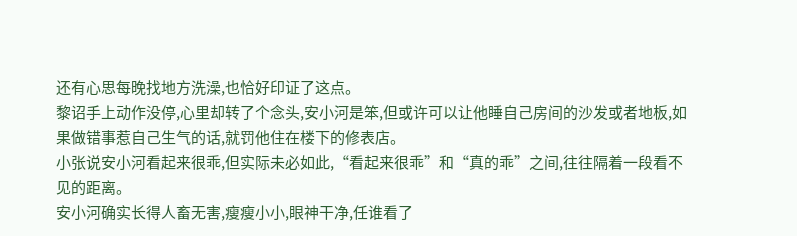还有心思每晚找地方洗澡,也恰好印证了这点。
黎诏手上动作没停,心里却转了个念头,安小河是笨,但或许可以让他睡自己房间的沙发或者地板,如果做错事惹自己生气的话,就罚他住在楼下的修表店。
小张说安小河看起来很乖,但实际未必如此,“看起来很乖”和“真的乖”之间,往往隔着一段看不见的距离。
安小河确实长得人畜无害,瘦瘦小小,眼神干净,任谁看了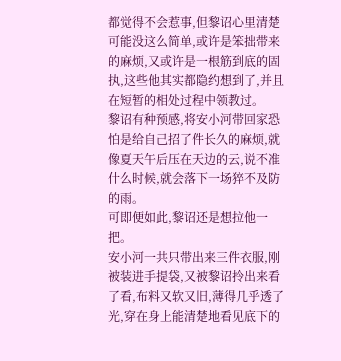都觉得不会惹事,但黎诏心里清楚可能没这么简单,或许是笨拙带来的麻烦,又或许是一根筋到底的固执,这些他其实都隐约想到了,并且在短暂的相处过程中领教过。
黎诏有种预感,将安小河带回家恐怕是给自己招了件长久的麻烦,就像夏天午后压在天边的云,说不准什么时候,就会落下一场猝不及防的雨。
可即便如此,黎诏还是想拉他一把。
安小河一共只带出来三件衣服,刚被装进手提袋,又被黎诏拎出来看了看,布料又软又旧,薄得几乎透了光,穿在身上能清楚地看见底下的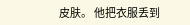皮肤。 他把衣服丢到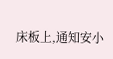床板上,通知安小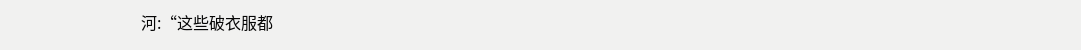河:“这些破衣服都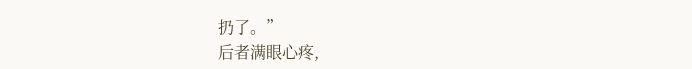扔了。”
后者满眼心疼,